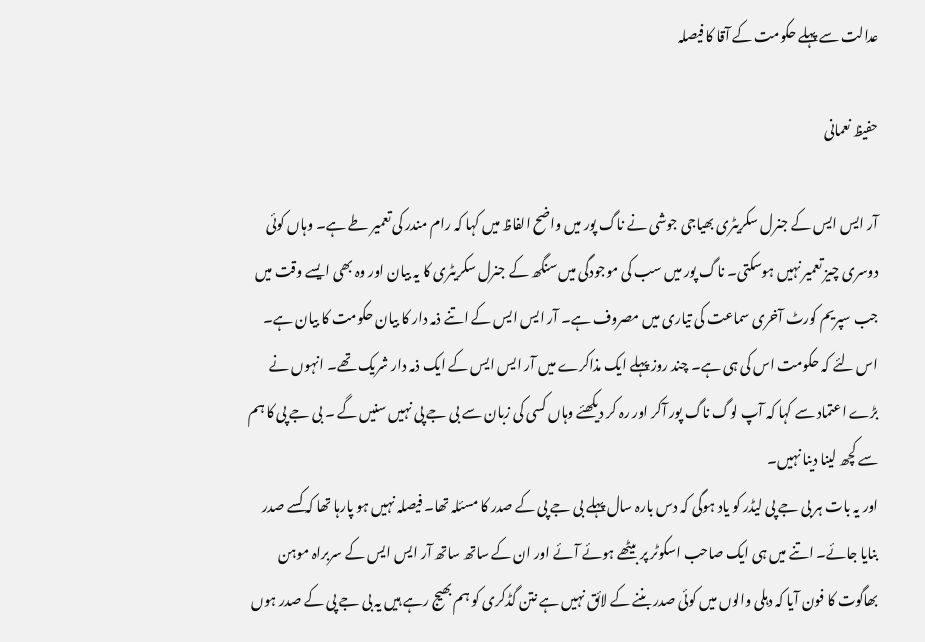عدالت سے پہلے حکومت کے آقا کا فیصلہ

حفیظ نعمانی

آر ایس ایس کے جنرل سکریٹری بھیاجی جوشی نے ناگ پور میں واضح الفاظ میں کہا کہ رام مندر کی تعمیر طے ہے۔ وہاں کوئی دوسری چیز تعمیر نہیں ہوسکتی۔ ناگ پور میں سب کی موجودگی میں سنگھ کے جنرل سکریٹری کا یہ بیان اور وہ بھی ایسے وقت میں جب سپریم کورٹ آخری سماعت کی تیاری میں مصروف ہے۔ آر ایس ایس کے اتنے ذمہ دار کا بیان حکومت کا بیان ہے۔ اس لئے کہ حکومت اس کی ہی ہے۔ چند روز پہلے ایک مذاکرے میں آر ایس ایس کے ایک ذمہ دار شریک تھے۔ انہوں نے بڑے اعتماد سے کہا کہ آپ لوگ ناگ پور آکر اور رہ کر دیکھئے وہاں کسی کی زبان سے بی جے پی نہیں سنیں گے ۔ بی جے پی کا ہم سے کچھ لینا دینا نہیں۔
اور یہ بات ہر بی جے پی لیڈر کو یاد ہوگی کہ دس بارہ سال پہلے بی جے پی کے صدر کا مسئلہ تھا۔ فیصلہ نہیں ہو پارہا تھا کہ کسے صدر بنایا جائے۔ اتنے میں ہی ایک صاحب اسکوٹر پر بیٹھے ہوئے آئے اور ان کے ساتھ ساتھ آر ایس ایس کے سربراہ موہن بھاگوت کا فون آیا کہ دہلی والوں میں کوئی صدر بننے کے لائق نہیں ہے نتن گڈکری کو ہم بھیج رہے ہیں یہ بی جے پی کے صدر ہوں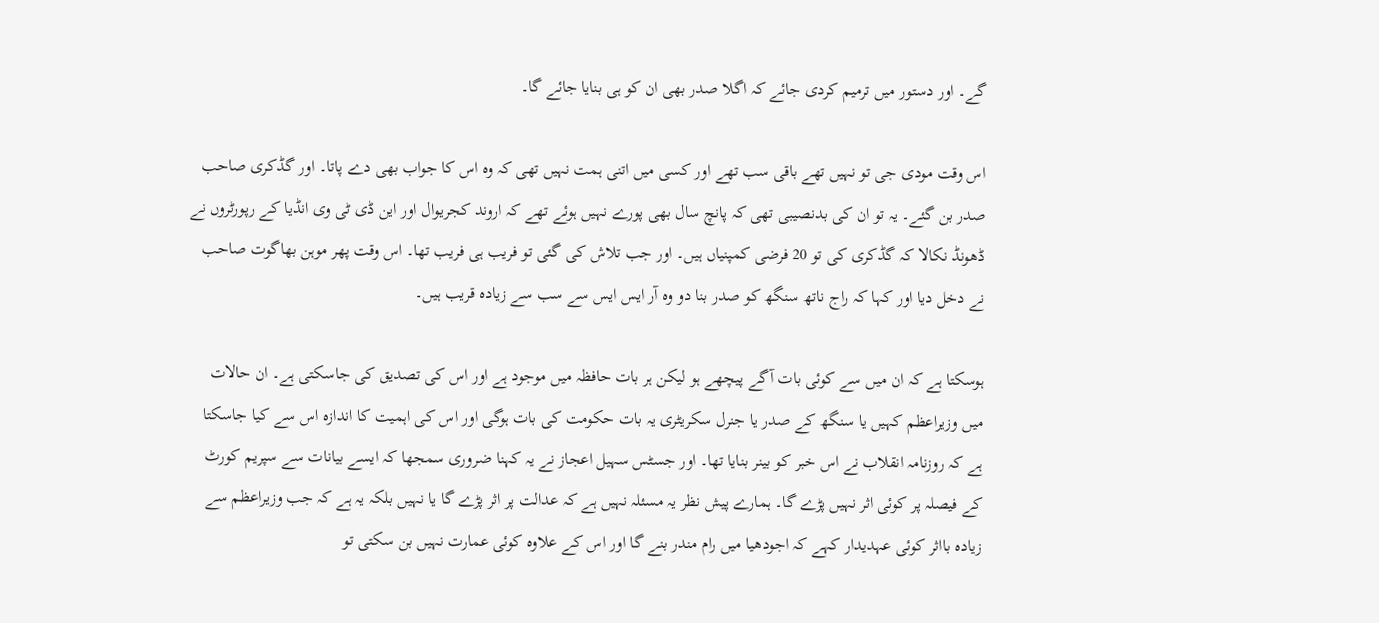گے۔ اور دستور میں ترمیم کردی جائے کہ اگلا صدر بھی ان کو ہی بنایا جائے گا۔

اس وقت مودی جی تو نہیں تھے باقی سب تھے اور کسی میں اتنی ہمت نہیں تھی کہ وہ اس کا جواب بھی دے پاتا۔ اور گڈکری صاحب صدر بن گئے۔ یہ تو ان کی بدنصیبی تھی کہ پانچ سال بھی پورے نہیں ہوئے تھے کہ اروند کجریوال اور این ڈی ٹی وی انڈیا کے رپورٹروں نے ڈھونڈ نکالا کہ گڈکری کی تو 20 فرضی کمپنیاں ہیں۔ اور جب تلاش کی گئی تو فریب ہی فریب تھا۔ اس وقت پھر موہن بھاگوت صاحب نے دخل دیا اور کہا کہ راج ناتھ سنگھ کو صدر بنا دو وہ آر ایس ایس سے سب سے زیادہ قریب ہیں۔

ہوسکتا ہے کہ ان میں سے کوئی بات آگے پیچھے ہو لیکن ہر بات حافظہ میں موجود ہے اور اس کی تصدیق کی جاسکتی ہے۔ ان حالات میں وزیراعظم کہیں یا سنگھ کے صدر یا جنرل سکریٹری یہ بات حکومت کی بات ہوگی اور اس کی اہمیت کا اندازہ اس سے کیا جاسکتا ہے کہ روزنامہ انقلاب نے اس خبر کو بینر بنایا تھا۔ اور جسٹس سہیل اعجاز نے یہ کہنا ضروری سمجھا کہ ایسے بیانات سے سپریم کورٹ کے فیصلہ پر کوئی اثر نہیں پڑے گا۔ ہمارے پیش نظر یہ مسئلہ نہیں ہے کہ عدالت پر اثر پڑے گا یا نہیں بلکہ یہ ہے کہ جب وزیراعظم سے زیادہ بااثر کوئی عہدیدار کہے کہ اجودھیا میں رام مندر بنے گا اور اس کے علاوہ کوئی عمارت نہیں بن سکتی تو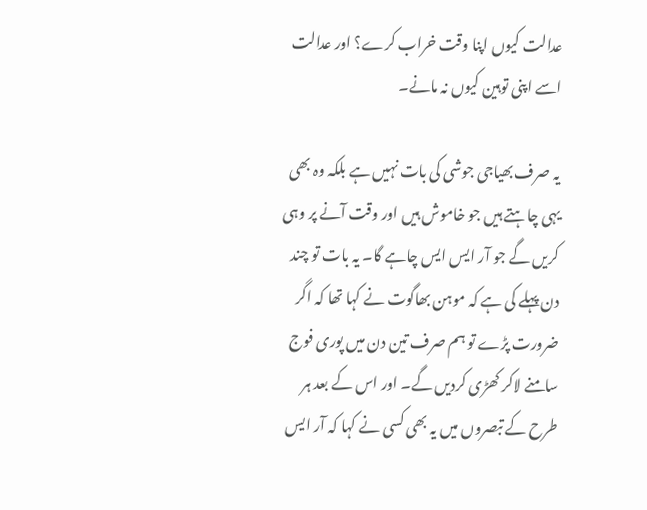عدالت کیوں اپنا وقت خراب کرے؟ اور عدالت اسے اپنی توہین کیوں نہ مانے۔

یہ صرف بھیاجی جوشی کی بات نہیں ہے بلکہ وہ بھی یہی چاہتے ہیں جو خاموش ہیں اور وقت آنے پر وہی کریں گے جو آر ایس ایس چاہے گا۔ یہ بات تو چند دن پہلے کی ہے کہ موہن بھاگوت نے کہا تھا کہ اگر ضرورت پڑے تو ہم صرف تین دن میں پوری فوج سامنے لاکر کھڑی کردیں گے۔ اور اس کے بعد ہر طرح کے تبصروں میں یہ بھی کسی نے کہا کہ آر ایس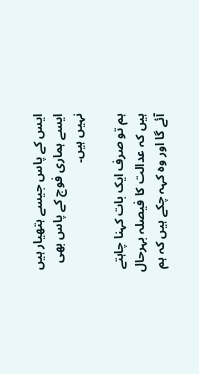ایس کے پاس جیسے ہتھیار ہیں ایسے ہماری فوج کے پاس بھی نہیں ہیں۔

ہم تو صرف ایک بات کہنا چاہتے ہیں کہ عدالت کا فیصلہ بہرحال آئے گا اور وہ کہہ چکے ہیں کہ ہم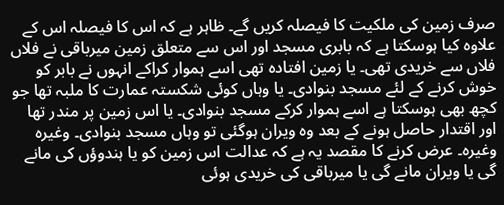صرف زمین کی ملکیت کا فیصلہ کریں گے۔ ظاہر ہے کہ اس کا فیصلہ اس کے علاوہ کیا ہوسکتا ہے کہ بابری مسجد اور اس سے متعلق زمین میرباقی نے فلاں فلاں سے خریدی تھی۔ یا زمین افتادہ تھی اسے ہموار کراکے انہوں نے بابر کو خوش کرنے کے لئے مسجد بنوادی۔ یا وہاں کوئی شکستہ عمارت کا ملبہ تھا جو کچھ بھی ہوسکتا ہے اسے ہموار کرکے مسجد بنوادی۔ یا اس زمین پر مندر تھا اور اقتدار حاصل ہونے کے بعد وہ ویران ہوگئی تو وہاں مسجد بنوادی۔ وغیرہ وغیرہ۔ عرض کرنے کا مقصد یہ ہے کہ عدالت اس زمین کو یا ہندوؤں کی مانے گی یا ویران مانے گی یا میرباقی کی خریدی ہوئی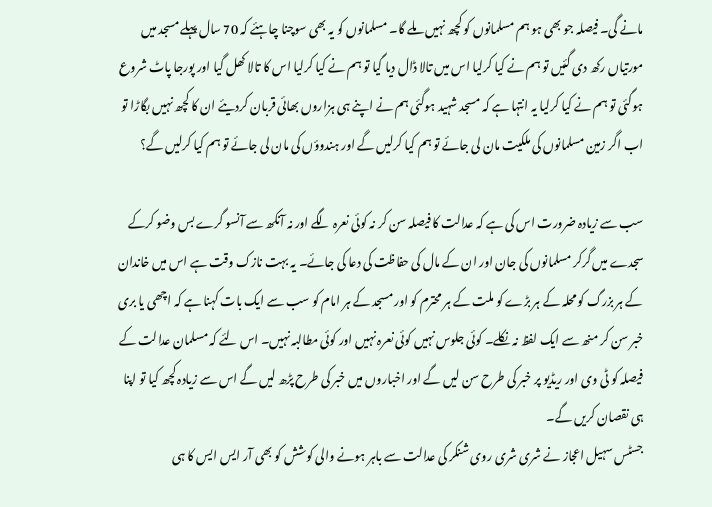مانے گی۔ فیصلہ جو بھی ہو ہم مسلمانوں کو کچھ نہیں ملے گا۔ مسلمانوں کو یہ بھی سوچنا چاہئے کہ 70 سال پہلے مسجد میں مورتیاں رکھ دی گئیں تو ہم نے کیا کرلیا اس میں تالا ڈال دیا گیا تو ہم نے کیا کرلیا اس کا تالا کھل گیا اور پورجا پاٹ شروع ہوگئی تو ہم نے کیا کرلیا یہ انتہا ہے کہ مسجد شہید ہوگئی ہم نے اپنے ہی ہزاروں بھائی قربان کردیئے ان کا کچھ نہیں بگاڑا تو اب اگر زمین مسلمانوں کی ملکیت مان لی جائے تو ہم کیا کرلیں گے اور ہندوؤں کی مان لی جائے تو ہم کیا کرلیں گے؟

سب سے زیادہ ضرورت اس کی ہے کہ عدالت کا فیصلہ سن کر نہ کوئی نعرہ لگے اور نہ آنکھ سے آنسو گرے بس وضو کرکے سجدے میں گرکر مسلمانوں کی جان اور ان کے مال کی حفاظت کی دعا کی جائے۔ یہ بہت نازک وقت ہے اس میں خاندان کے ہر بزرگ کو محلہ کے ہر بڑے کو ملت کے ہر محترم کو اور مسجد کے ہر امام کو سب سے ایک بات کہنا ہے کہ اچھی یا بری خبر سن کر منھ سے ایک لفظ نہ نکلے۔ کوئی جلوس نہیں کوئی نعرہ نہیں اور کوئی مطالبہ نہیں۔ اس لئے کہ مسلمان عدالت کے فیصلہ کو ٹی وی اور ریڈیو پر خبر کی طرح سن لیں گے اور اخباروں میں خبر کی طرح پڑھ لیں گے اس سے زیادہ کچھ کیا تو اپنا ہی نقصان کریں گے۔
جسٹس سہیل اعجاز نے شری شری روی شنکر کی عدالت سے باہر ہونے والی کوشش کو بھی آر ایس ایس کا ہی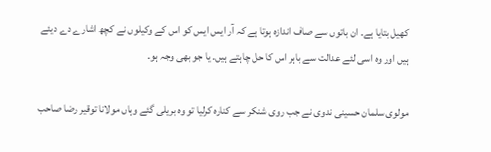کھیل بتایا ہے۔ ان باتوں سے صاف اندازہ ہوتا ہے کہ آر ایس ایس کو اس کے وکیلوں نے کچھ اشارے دے دیئے ہیں اور وہ اسی لئے عدالت سے باہر اس کا حل چاہتے ہیں۔ یا جو بھی وجہ ہو۔

مولوی سلمان حسینی ندوی نے جب روی شنکر سے کنارہ کرلیا تو وہ بریلی گئے وہاں مولانا توقیر رضا صاحب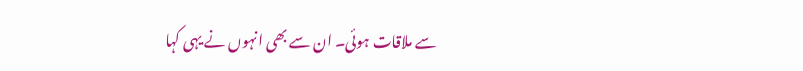سے ملاقات ہوئی۔ ان سے بھی انہوں نے یہی کہا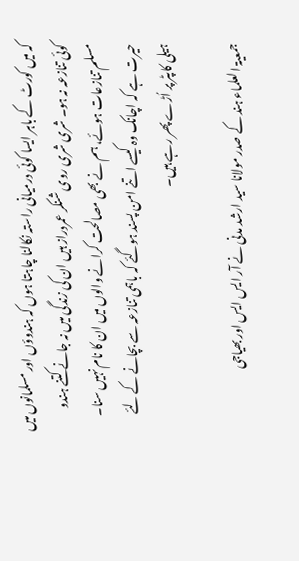کہ میں کورٹ کے باہر ایسا کوئی درمیانی راستہ نکالنا چاہتا ہوں کہ ہندوؤں اور مسلمانوں میں کوئی تنازعہ نہ ہو۔ شری شری روی شنکر عمردراز ہیں ان کی زندگی میں نہ جانے کتنے ہندو مسلم تنازعات ہوئے، ہم نے بھی مصالحت کرانے والوں میں ان کا نام نہیں سنا۔ حیرت ہے کہ اچانک وہ کیسے اتنے امن پسند ہوگئے کہ باہمی تنازعہ سے بچانے کے لئے ہیلی کاپٹر پر اُڑے پھر رہے ہیں۔

جمعیۃ العلماء ہند کے صدر مولانا سید ارشد مدنی نے آر ایس ایس اور بھیاجی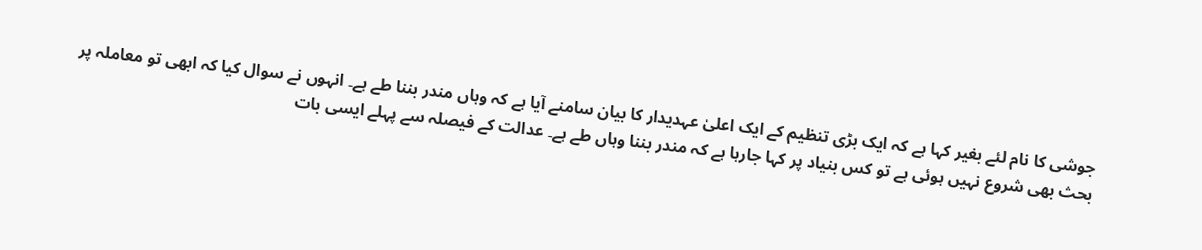جوشی کا نام لئے بغیر کہا ہے کہ ایک بڑی تنظیم کے ایک اعلیٰ عہدیدار کا بیان سامنے آیا ہے کہ وہاں مندر بننا طے ہے۔ انہوں نے سوال کیا کہ ابھی تو معاملہ پر بحث بھی شروع نہیں ہوئی ہے تو کس بنیاد پر کہا جارہا ہے کہ مندر بننا وہاں طے ہے۔ عدالت کے فیصلہ سے پہلے ایسی بات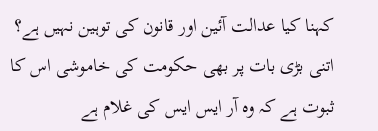کہنا کیا عدالت آئین اور قانون کی توہین نہیں ہے؟ اتنی بڑی بات پر بھی حکومت کی خاموشی اس کا ثبوت ہے کہ وہ آر ایس ایس کی غلام ہے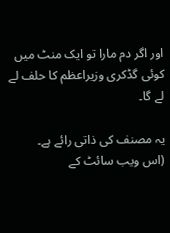اور اگر دم مارا تو ایک منٹ میں کوئی گڈکری وزیراعظم کا حلف لے لے گا۔

یہ مصنف کی ذاتی رائے ہے۔
(اس ویب سائٹ کے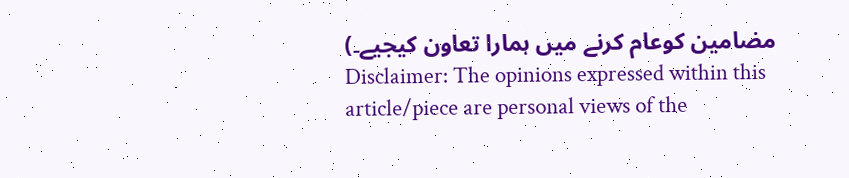مضامین کوعام کرنے میں ہمارا تعاون کیجیے۔)
Disclaimer: The opinions expressed within this article/piece are personal views of the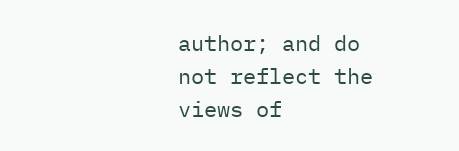author; and do not reflect the views of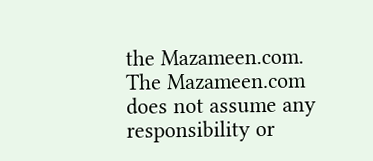the Mazameen.com. The Mazameen.com does not assume any responsibility or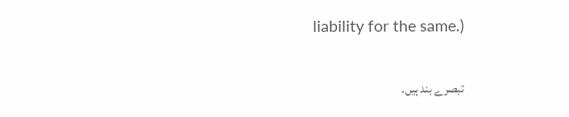liability for the same.)


تبصرے بند ہیں۔